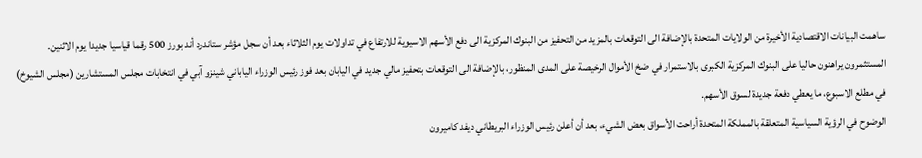ساهمت البيانات الاقتصادية الأخيرة من الولايات المتحدة بالإضافة الى التوقعات بالمزيد من التحفيز من البنوك المركزية الى دفع الأسهم الاسيوية للارتفاع في تداولات يوم الثلاثاء بعد أن سجل مؤشر ستاندرد أند بورز 500 رقما قياسيا جديدا يوم الاثنين.
المستثمرون يراهنون حاليا على البنوك المركزية الكبرى بالاستمرار في ضخ الأموال الرخيصة على المدى المنظور، بالإضافة الى التوقعات بتحفيز مالي جديد في اليابان بعد فوز رئيس الوزراء الياباني شينزو آبي في انتخابات مجلس المستشارين (مجلس الشيوخ) في مطلع الاسبوع، ما يعطي دفعة جديدة لسوق الأسهم.
الوضوح في الرؤية السياسية المتعلقة بالمملكة المتحدة أراحت الأسواق بعض الشيء، بعد أن أعلن رئيس الوزراء البريطاني ديفد كاميرون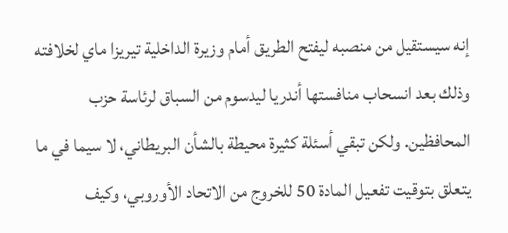إنه سيستقيل من منصبه ليفتح الطريق أمام وزيرة الداخلية تيريزا ماي لخلافته وذلك بعد انسحاب منافستها أندريا ليدسوم من السباق لرئاسة حزب المحافظين. ولكن تبقي أسئلة كثيرة محيطة بالشأن البريطاني، لا سيما في ما يتعلق بتوقيت تفعيل المادة 50 للخروج من الاتحاد الأوروبي، وكيف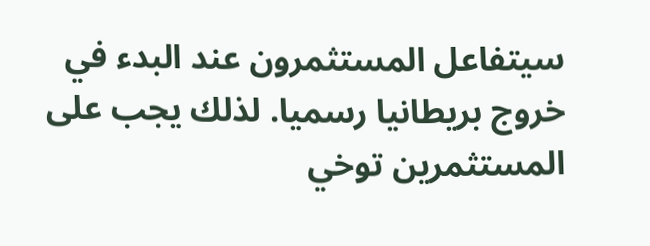سيتفاعل المستثمرون عند البدء في خروج بريطانيا رسميا. لذلك يجب على المستثمرين توخي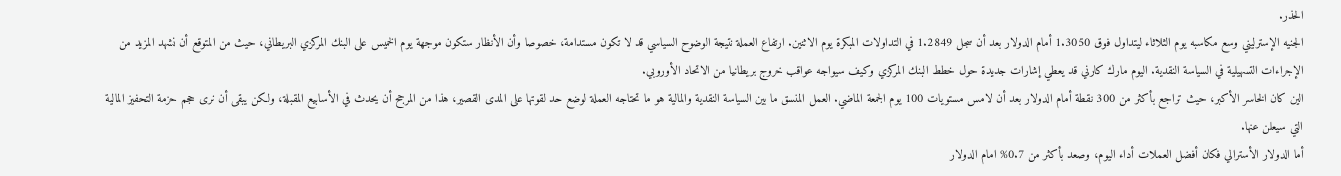الحذر.
الجنيه الإسترليني وسع مكاسبه يوم الثلاثاء ليتداول فوق 1.3050 أمام الدولار بعد أن سجل 1.2849 في التداولات المبكرة يوم الاثنين. ارتفاع العملة نتيجة الوضوح السياسي قد لا تكون مستدامة، خصوصا وأن الأنظار ستكون موجهة يوم الخميس على البنك المركزي البريطاني، حيث من المتوقع أن نشهد المزيد من الإجراءات التسهيلية في السياسة النقدية. اليوم مارك كارني قد يعطي إشارات جديدة حول خطط البنك المركزي وكيف سيواجه عواقب خروج بريطانيا من الاتحاد الأوروبي.
الين كان الخاسر الأكبر، حيث تراجع بأكثر من 300 نقطة أمام الدولار بعد أن لامس مستويات 100 يوم الجمعة الماضي. العمل المنسق ما بين السياسة النقدية والمالية هو ما تحتاجه العملة لوضع حد لقوتها على المدى القصير، هذا من المرجح أن يحدث في الأسابيع المقبلة، ولكن يبقى أن نرى حجم حزمة التحفيز المالية التي سيعلن عنها.
أما الدولار الأسترالي فكان أفضل العملات أداء اليوم، وصعد بأكثر من 0.7% امام الدولار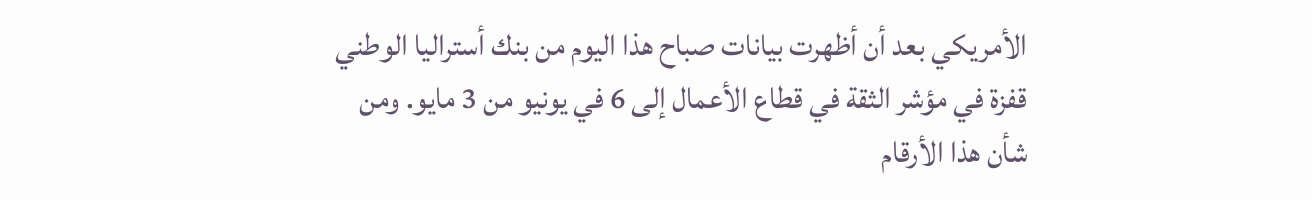الأمريكي بعد أن أظهرت بيانات صباح هذا اليوم من بنك أستراليا الوطني قفزة في مؤشر الثقة في قطاع الأعمال إلى 6 في يونيو من 3 مايو. ومن شأن هذا الأرقام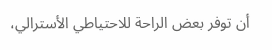أن توفر بعض الراحة للاحتياطي الأسترالي،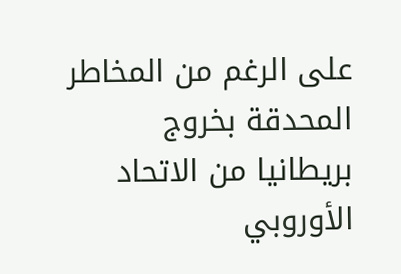على الرغم من المخاطر المحدقة بخروج بريطانيا من الاتحاد الأوروبي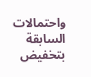واحتمالات السابقة بتخفيض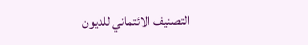التصنيف الائتماني للديون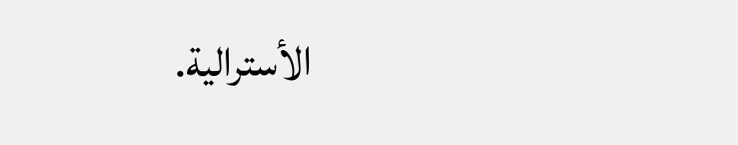الأسترالية.